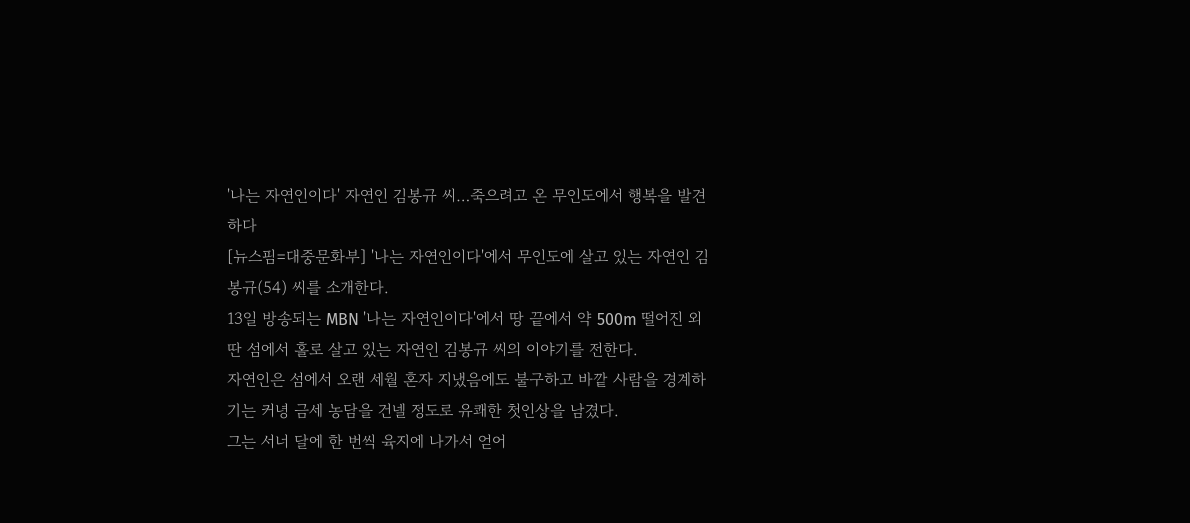'나는 자연인이다' 자연인 김봉규 씨…죽으려고 온 무인도에서 행복을 발견하다
[뉴스핌=대중문화부] '나는 자연인이다'에서 무인도에 살고 있는 자연인 김봉규(54) 씨를 소개한다.
13일 방송되는 MBN '나는 자연인이다'에서 땅 끝에서 약 500m 떨어진 외딴 섬에서 홀로 살고 있는 자연인 김봉규 씨의 이야기를 전한다.
자연인은 섬에서 오랜 세월 혼자 지냈음에도 불구하고 바깥 사람을 경계하기는 커녕 금세 농담을 건넬 정도로 유쾌한 첫인상을 남겼다.
그는 서너 달에 한 번씩 육지에 나가서 얻어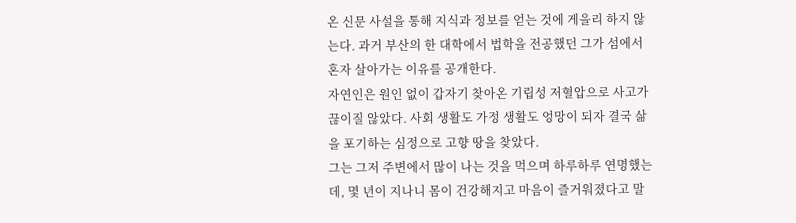온 신문 사설을 통해 지식과 정보를 얻는 것에 게을리 하지 않는다. 과거 부산의 한 대학에서 법학을 전공했던 그가 섬에서 혼자 살아가는 이유를 공개한다.
자연인은 원인 없이 갑자기 찾아온 기립성 저혈압으로 사고가 끊이질 않았다. 사회 생활도 가정 생활도 엉망이 되자 결국 삶을 포기하는 심정으로 고향 땅을 찾았다.
그는 그저 주변에서 많이 나는 것을 먹으며 하루하루 연명했는데, 몇 년이 지나니 몸이 건강해지고 마음이 즐거워졌다고 말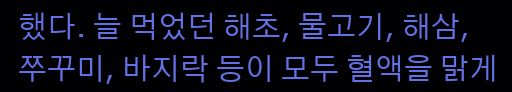했다. 늘 먹었던 해초, 물고기, 해삼, 쭈꾸미, 바지락 등이 모두 혈액을 맑게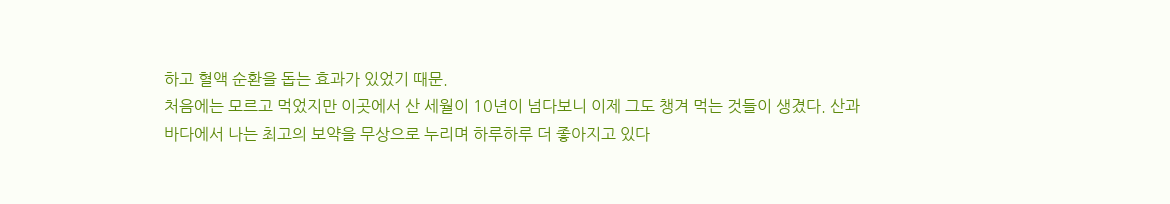하고 혈액 순환을 돕는 효과가 있었기 때문.
처음에는 모르고 먹었지만 이곳에서 산 세월이 10년이 넘다보니 이제 그도 챙겨 먹는 것들이 생겼다. 산과 바다에서 나는 최고의 보약을 무상으로 누리며 하루하루 더 좋아지고 있다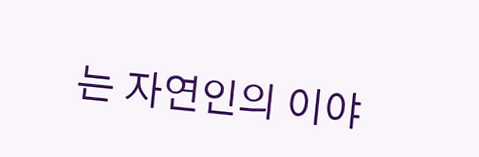는 자연인의 이야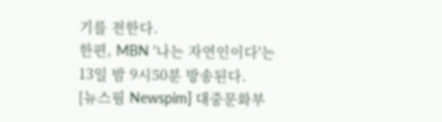기를 전한다.
한편, MBN '나는 자연인이다'는 13일 밤 9시50분 방송된다.
[뉴스핌 Newspim] 대중문화부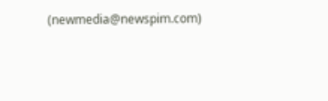(newmedia@newspim.com)